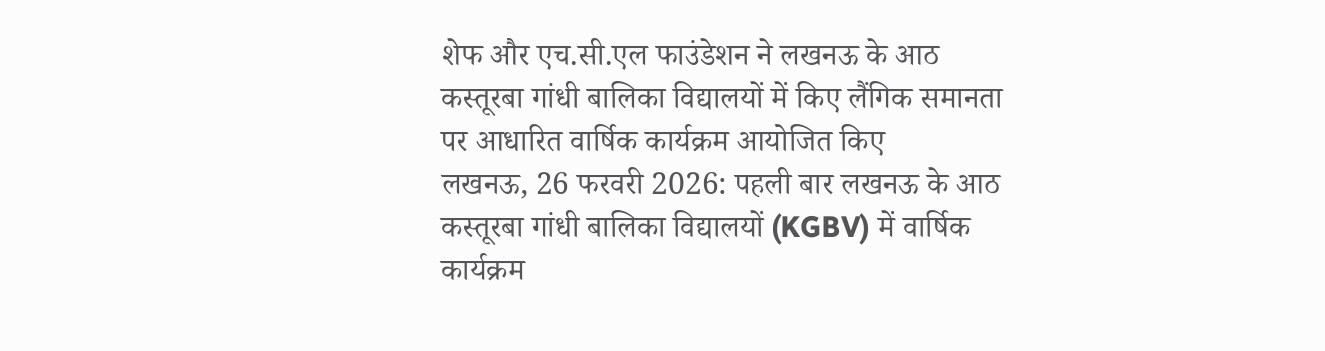शेफ और एच.सी.एल फाउंडेशन ने लखनऊ के आठ कस्तूरबा गांधी बालिका विद्यालयों में किए लैंगिक समानता पर आधारित वार्षिक कार्यक्रम आयोजित किए
लखनऊ, 26 फरवरी 2026: पहली बार लखनऊ के आठ कस्तूरबा गांधी बालिका विद्यालयों (KGBV) में वार्षिक कार्यक्रम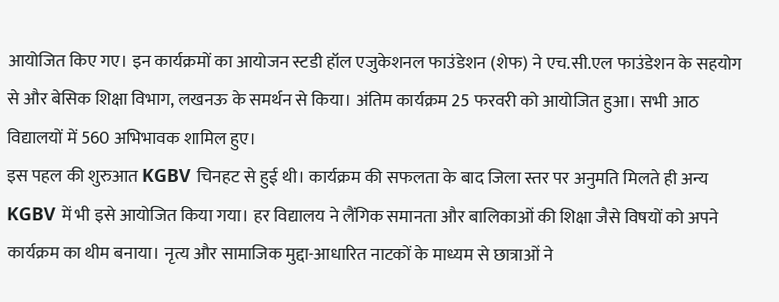आयोजित किए गए। इन कार्यक्रमों का आयोजन स्टडी हॉल एजुकेशनल फाउंडेशन (शेफ) ने एच.सी.एल फाउंडेशन के सहयोग से और बेसिक शिक्षा विभाग, लखनऊ के समर्थन से किया। अंतिम कार्यक्रम 25 फरवरी को आयोजित हुआ। सभी आठ विद्यालयों में 560 अभिभावक शामिल हुए।
इस पहल की शुरुआत KGBV चिनहट से हुई थी। कार्यक्रम की सफलता के बाद जिला स्तर पर अनुमति मिलते ही अन्य KGBV में भी इसे आयोजित किया गया। हर विद्यालय ने लैंगिक समानता और बालिकाओं की शिक्षा जैसे विषयों को अपने कार्यक्रम का थीम बनाया। नृत्य और सामाजिक मुद्दा-आधारित नाटकों के माध्यम से छात्राओं ने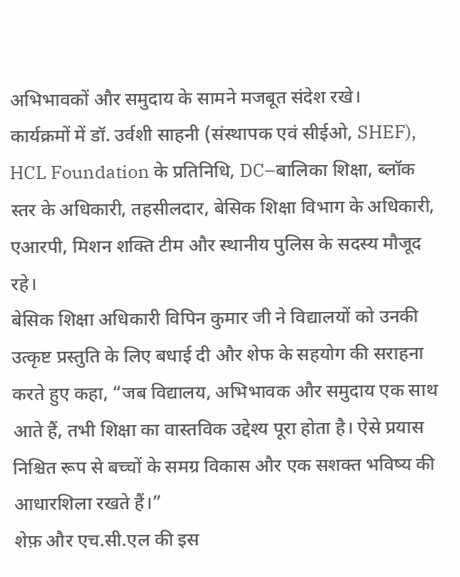अभिभावकों और समुदाय के सामने मजबूत संदेश रखे।
कार्यक्रमों में डॉ. उर्वशी साहनी (संस्थापक एवं सीईओ, SHEF), HCL Foundation के प्रतिनिधि, DC–बालिका शिक्षा, ब्लॉक स्तर के अधिकारी, तहसीलदार, बेसिक शिक्षा विभाग के अधिकारी, एआरपी, मिशन शक्ति टीम और स्थानीय पुलिस के सदस्य मौजूद रहे।
बेसिक शिक्षा अधिकारी विपिन कुमार जी ने विद्यालयों को उनकी उत्कृष्ट प्रस्तुति के लिए बधाई दी और शेफ के सहयोग की सराहना करते हुए कहा, “जब विद्यालय, अभिभावक और समुदाय एक साथ आते हैं, तभी शिक्षा का वास्तविक उद्देश्य पूरा होता है। ऐसे प्रयास निश्चित रूप से बच्चों के समग्र विकास और एक सशक्त भविष्य की आधारशिला रखते हैं।”
शेफ़ और एच.सी.एल की इस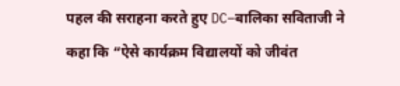पहल की सराहना करते हुए DC–बालिका सविताजी ने कहा कि “ऐसे कार्यक्रम विद्यालयों को जीवंत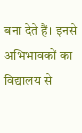बना देते हैं। इनसे अभिभावकों का विद्यालय से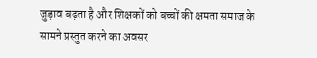जुड़ाव बढ़ता है और शिक्षकों को बच्चों की क्षमता समाज के सामने प्रस्तुत करने का अवसर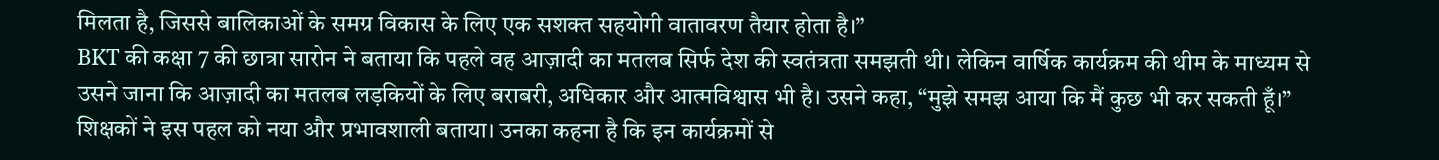मिलता है, जिससे बालिकाओं के समग्र विकास के लिए एक सशक्त सहयोगी वातावरण तैयार होता है।”
BKT की कक्षा 7 की छात्रा सारोन ने बताया कि पहले वह आज़ादी का मतलब सिर्फ देश की स्वतंत्रता समझती थी। लेकिन वार्षिक कार्यक्रम की थीम के माध्यम से उसने जाना कि आज़ादी का मतलब लड़कियों के लिए बराबरी, अधिकार और आत्मविश्वास भी है। उसने कहा, “मुझे समझ आया कि मैं कुछ भी कर सकती हूँ।”
शिक्षकों ने इस पहल को नया और प्रभावशाली बताया। उनका कहना है कि इन कार्यक्रमों से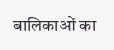बालिकाओं का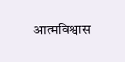आत्मविश्वास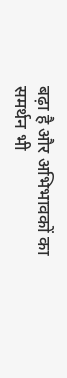बढ़ा है और अभिभावकों का समर्थन भी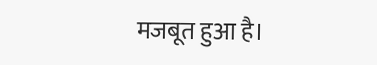मजबूत हुआ है।